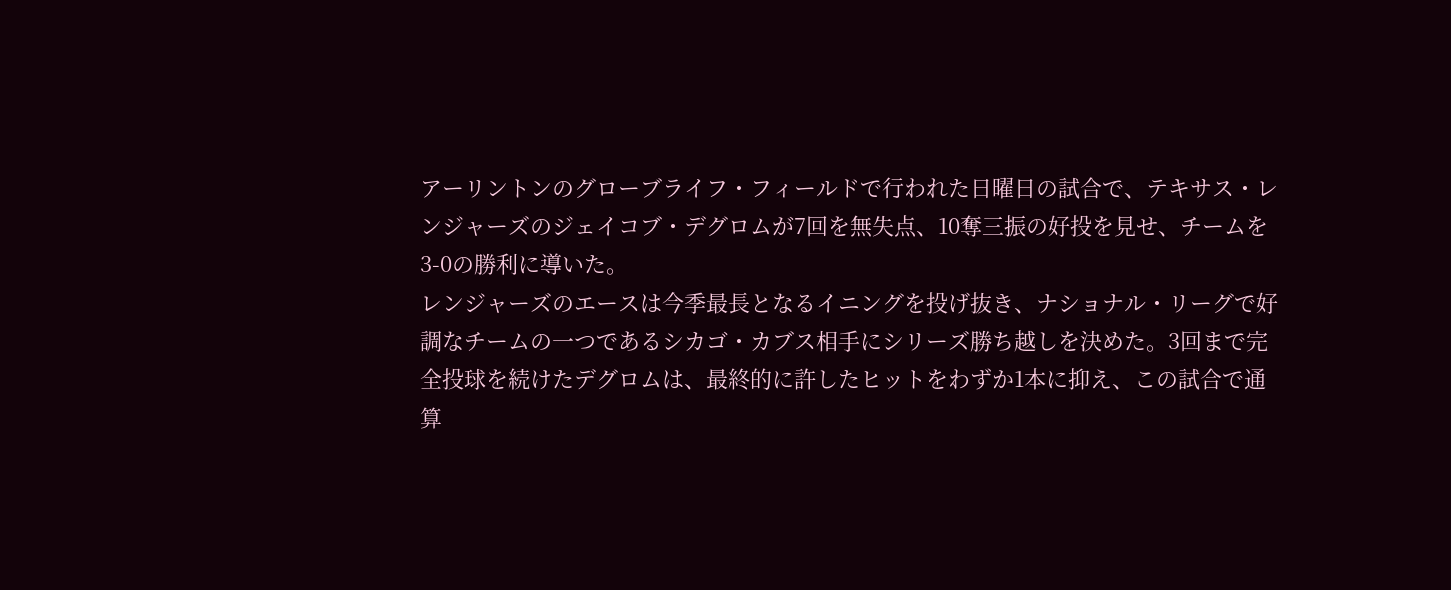アーリントンのグローブライフ・フィールドで行われた日曜日の試合で、テキサス・レンジャーズのジェイコブ・デグロムが7回を無失点、10奪三振の好投を見せ、チームを3-0の勝利に導いた。
レンジャーズのエースは今季最長となるイニングを投げ抜き、ナショナル・リーグで好調なチームの一つであるシカゴ・カブス相手にシリーズ勝ち越しを決めた。3回まで完全投球を続けたデグロムは、最終的に許したヒットをわずか1本に抑え、この試合で通算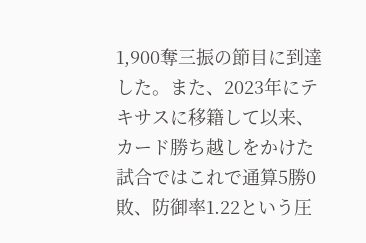1,900奪三振の節目に到達した。また、2023年にテキサスに移籍して以来、カード勝ち越しをかけた試合ではこれで通算5勝0敗、防御率1.22という圧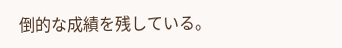倒的な成績を残している。